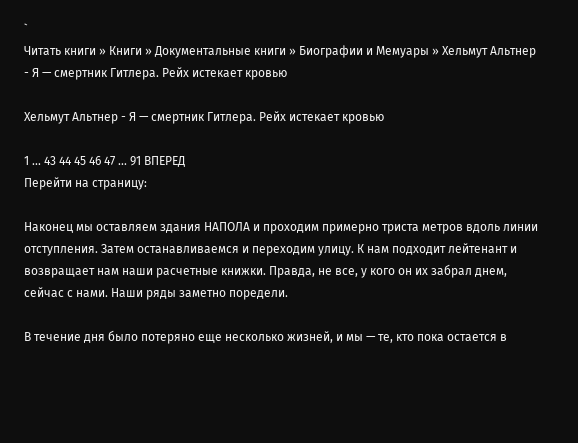`
Читать книги » Книги » Документальные книги » Биографии и Мемуары » Хельмут Альтнер - Я — смертник Гитлера. Рейх истекает кровью

Хельмут Альтнер - Я — смертник Гитлера. Рейх истекает кровью

1 ... 43 44 45 46 47 ... 91 ВПЕРЕД
Перейти на страницу:

Наконец мы оставляем здания НАПОЛА и проходим примерно триста метров вдоль линии отступления. Затем останавливаемся и переходим улицу. К нам подходит лейтенант и возвращает нам наши расчетные книжки. Правда, не все, у кого он их забрал днем, сейчас с нами. Наши ряды заметно поредели.

В течение дня было потеряно еще несколько жизней, и мы — те, кто пока остается в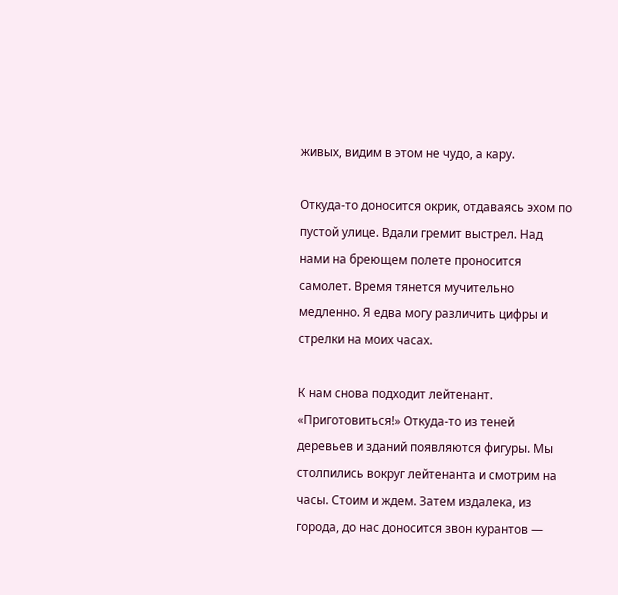живых, видим в этом не чудо, а кару.

Откуда-то доносится окрик, отдаваясь эхом по пустой улице. Вдали гремит выстрел. Над нами на бреющем полете проносится самолет. Время тянется мучительно медленно. Я едва могу различить цифры и стрелки на моих часах.

К нам снова подходит лейтенант. «Приготовиться!» Откуда-то из теней деревьев и зданий появляются фигуры. Мы столпились вокруг лейтенанта и смотрим на часы. Стоим и ждем. Затем издалека, из города, до нас доносится звон курантов —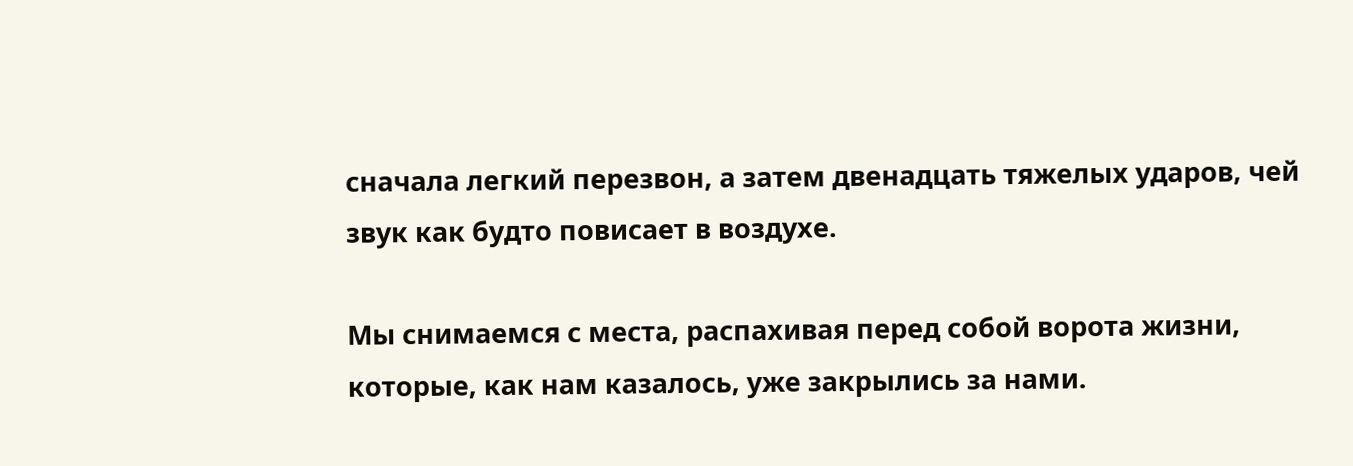сначала легкий перезвон, а затем двенадцать тяжелых ударов, чей звук как будто повисает в воздухе.

Мы снимаемся с места, распахивая перед собой ворота жизни, которые, как нам казалось, уже закрылись за нами.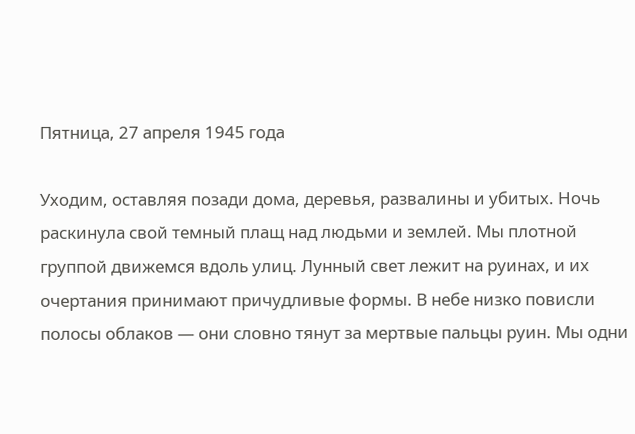Пятница, 27 апреля 1945 года

Уходим, оставляя позади дома, деревья, развалины и убитых. Ночь раскинула свой темный плащ над людьми и землей. Мы плотной группой движемся вдоль улиц. Лунный свет лежит на руинах, и их очертания принимают причудливые формы. В небе низко повисли полосы облаков — они словно тянут за мертвые пальцы руин. Мы одни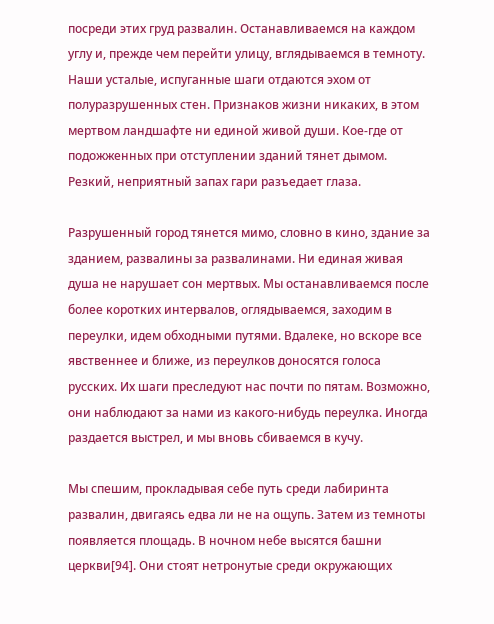посреди этих груд развалин. Останавливаемся на каждом углу и, прежде чем перейти улицу, вглядываемся в темноту. Наши усталые, испуганные шаги отдаются эхом от полуразрушенных стен. Признаков жизни никаких, в этом мертвом ландшафте ни единой живой души. Кое-где от подожженных при отступлении зданий тянет дымом. Резкий, неприятный запах гари разъедает глаза.

Разрушенный город тянется мимо, словно в кино, здание за зданием, развалины за развалинами. Ни единая живая душа не нарушает сон мертвых. Мы останавливаемся после более коротких интервалов, оглядываемся, заходим в переулки, идем обходными путями. Вдалеке, но вскоре все явственнее и ближе, из переулков доносятся голоса русских. Их шаги преследуют нас почти по пятам. Возможно, они наблюдают за нами из какого-нибудь переулка. Иногда раздается выстрел, и мы вновь сбиваемся в кучу.

Мы спешим, прокладывая себе путь среди лабиринта развалин, двигаясь едва ли не на ощупь. Затем из темноты появляется площадь. В ночном небе высятся башни церкви[94]. Они стоят нетронутые среди окружающих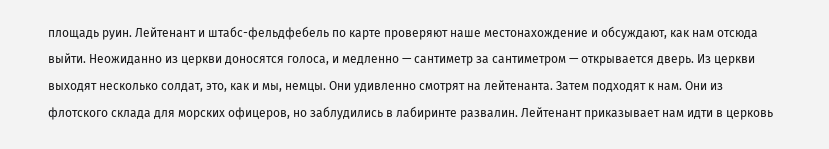площадь руин. Лейтенант и штабс-фельдфебель по карте проверяют наше местонахождение и обсуждают, как нам отсюда выйти. Неожиданно из церкви доносятся голоса, и медленно — сантиметр за сантиметром — открывается дверь. Из церкви выходят несколько солдат, это, как и мы, немцы. Они удивленно смотрят на лейтенанта. Затем подходят к нам. Они из флотского склада для морских офицеров, но заблудились в лабиринте развалин. Лейтенант приказывает нам идти в церковь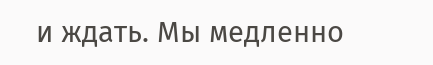и ждать. Мы медленно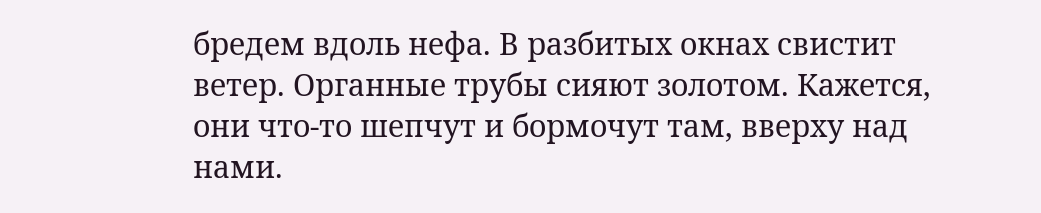бредем вдоль нефа. В разбитых окнах свистит ветер. Органные трубы сияют золотом. Кажется, они что-то шепчут и бормочут там, вверху над нами.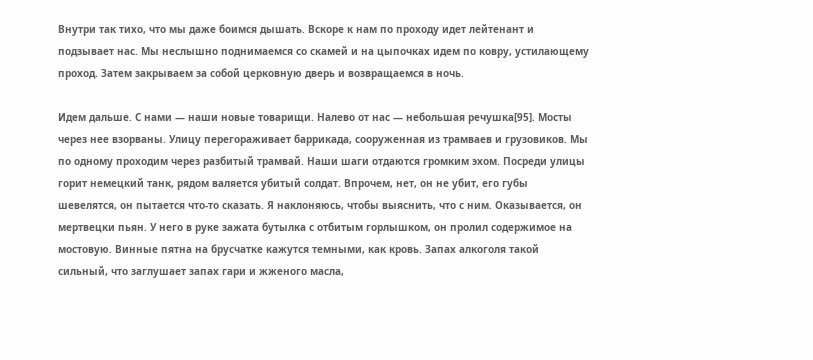Внутри так тихо, что мы даже боимся дышать. Вскоре к нам по проходу идет лейтенант и подзывает нас. Мы неслышно поднимаемся со скамей и на цыпочках идем по ковру, устилающему проход. Затем закрываем за собой церковную дверь и возвращаемся в ночь.

Идем дальше. С нами — наши новые товарищи. Налево от нас — небольшая речушка[95]. Мосты через нее взорваны. Улицу перегораживает баррикада, сооруженная из трамваев и грузовиков. Мы по одному проходим через разбитый трамвай. Наши шаги отдаются громким эхом. Посреди улицы горит немецкий танк, рядом валяется убитый солдат. Впрочем, нет, он не убит, его губы шевелятся, он пытается что-то сказать. Я наклоняюсь, чтобы выяснить, что с ним. Оказывается, он мертвецки пьян. У него в руке зажата бутылка с отбитым горлышком, он пролил содержимое на мостовую. Винные пятна на брусчатке кажутся темными, как кровь. Запах алкоголя такой сильный, что заглушает запах гари и жженого масла,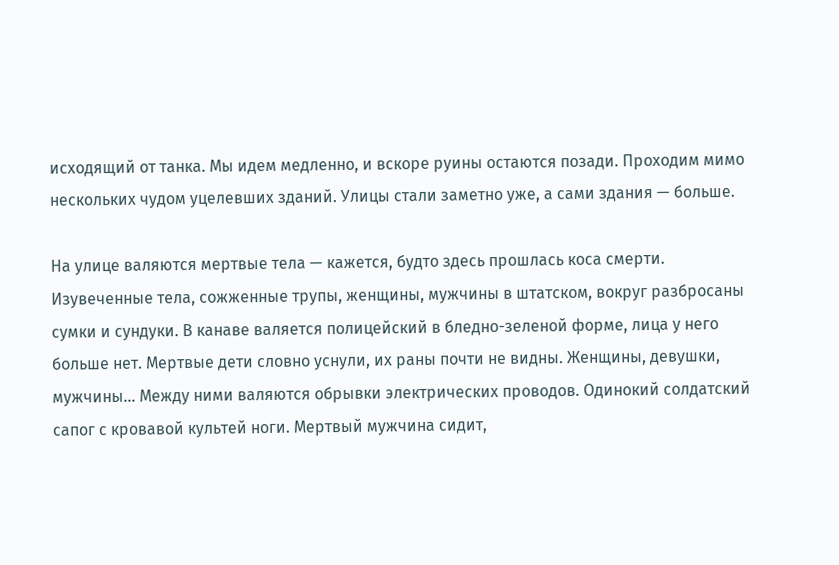исходящий от танка. Мы идем медленно, и вскоре руины остаются позади. Проходим мимо нескольких чудом уцелевших зданий. Улицы стали заметно уже, а сами здания — больше.

На улице валяются мертвые тела — кажется, будто здесь прошлась коса смерти. Изувеченные тела, сожженные трупы, женщины, мужчины в штатском, вокруг разбросаны сумки и сундуки. В канаве валяется полицейский в бледно-зеленой форме, лица у него больше нет. Мертвые дети словно уснули, их раны почти не видны. Женщины, девушки, мужчины… Между ними валяются обрывки электрических проводов. Одинокий солдатский сапог с кровавой культей ноги. Мертвый мужчина сидит,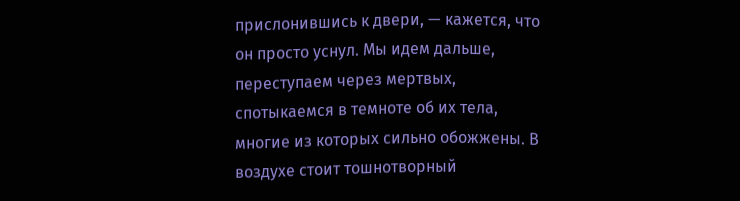прислонившись к двери, — кажется, что он просто уснул. Мы идем дальше, переступаем через мертвых, спотыкаемся в темноте об их тела, многие из которых сильно обожжены. В воздухе стоит тошнотворный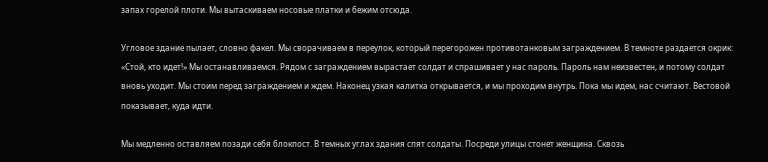запах горелой плоти. Мы вытаскиваем носовые платки и бежим отсюда.

Угловое здание пылает, словно факел. Мы сворачиваем в переулок, который перегорожен противотанковым заграждением. В темноте раздается окрик: «Стой, кто идет!» Мы останавливаемся. Рядом с заграждением вырастает солдат и спрашивает у нас пароль. Пароль нам неизвестен, и потому солдат вновь уходит. Мы стоим перед заграждением и ждем. Наконец узкая калитка открывается, и мы проходим внутрь. Пока мы идем, нас считают. Вестовой показывает, куда идти.

Мы медленно оставляем позади себя блокпост. В темных углах здания спят солдаты. Посреди улицы стонет женщина. Сквозь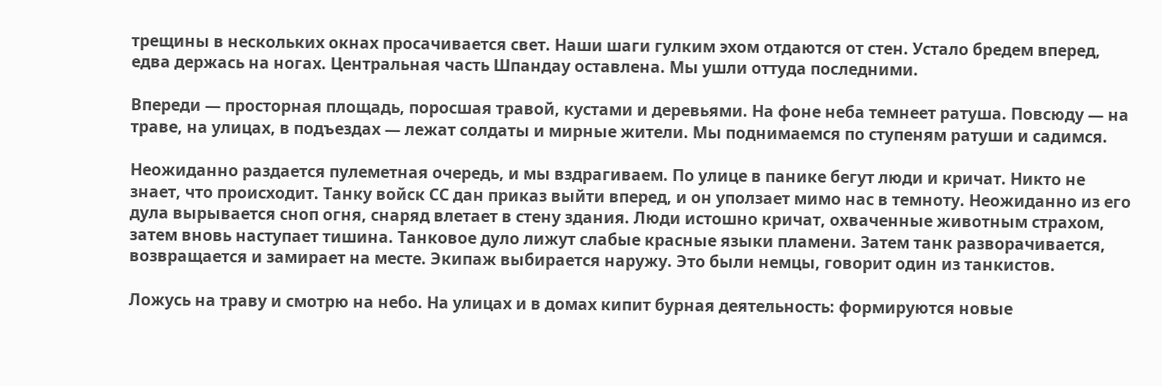трещины в нескольких окнах просачивается свет. Наши шаги гулким эхом отдаются от стен. Устало бредем вперед, едва держась на ногах. Центральная часть Шпандау оставлена. Мы ушли оттуда последними.

Впереди — просторная площадь, поросшая травой, кустами и деревьями. На фоне неба темнеет ратуша. Повсюду — на траве, на улицах, в подъездах — лежат солдаты и мирные жители. Мы поднимаемся по ступеням ратуши и садимся.

Неожиданно раздается пулеметная очередь, и мы вздрагиваем. По улице в панике бегут люди и кричат. Никто не знает, что происходит. Танку войск СС дан приказ выйти вперед, и он уползает мимо нас в темноту. Неожиданно из его дула вырывается сноп огня, снаряд влетает в стену здания. Люди истошно кричат, охваченные животным страхом, затем вновь наступает тишина. Танковое дуло лижут слабые красные языки пламени. Затем танк разворачивается, возвращается и замирает на месте. Экипаж выбирается наружу. Это были немцы, говорит один из танкистов.

Ложусь на траву и смотрю на небо. На улицах и в домах кипит бурная деятельность: формируются новые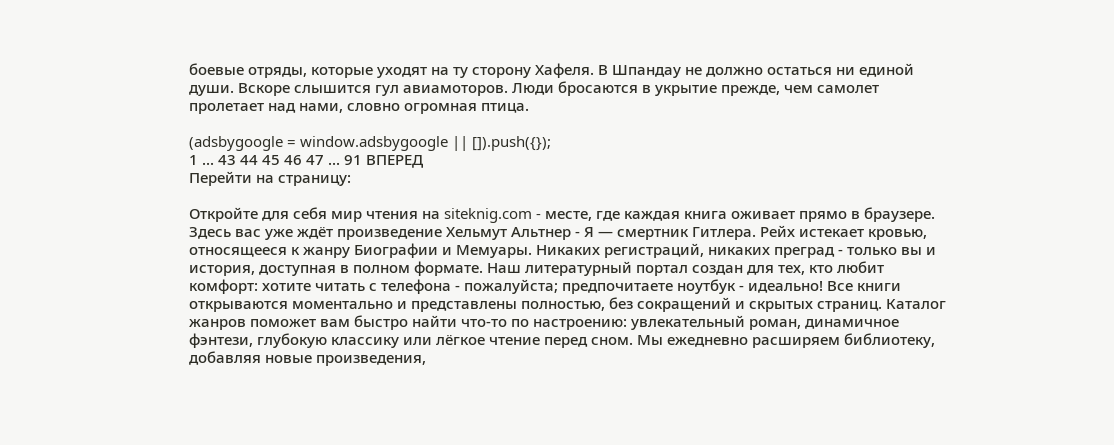боевые отряды, которые уходят на ту сторону Хафеля. В Шпандау не должно остаться ни единой души. Вскоре слышится гул авиамоторов. Люди бросаются в укрытие прежде, чем самолет пролетает над нами, словно огромная птица.

(adsbygoogle = window.adsbygoogle || []).push({});
1 ... 43 44 45 46 47 ... 91 ВПЕРЕД
Перейти на страницу:

Откройте для себя мир чтения на siteknig.com - месте, где каждая книга оживает прямо в браузере. Здесь вас уже ждёт произведение Хельмут Альтнер - Я — смертник Гитлера. Рейх истекает кровью, относящееся к жанру Биографии и Мемуары. Никаких регистраций, никаких преград - только вы и история, доступная в полном формате. Наш литературный портал создан для тех, кто любит комфорт: хотите читать с телефона - пожалуйста; предпочитаете ноутбук - идеально! Все книги открываются моментально и представлены полностью, без сокращений и скрытых страниц. Каталог жанров поможет вам быстро найти что-то по настроению: увлекательный роман, динамичное фэнтези, глубокую классику или лёгкое чтение перед сном. Мы ежедневно расширяем библиотеку, добавляя новые произведения,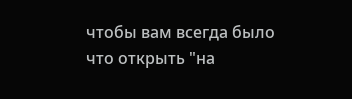чтобы вам всегда было что открыть "на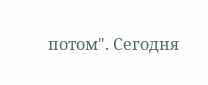потом". Сегодня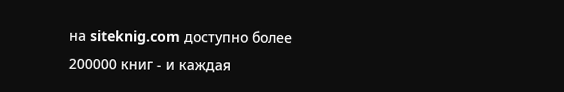на siteknig.com доступно более 200000 книг - и каждая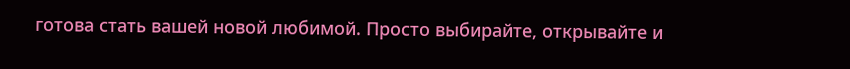готова стать вашей новой любимой. Просто выбирайте, открывайте и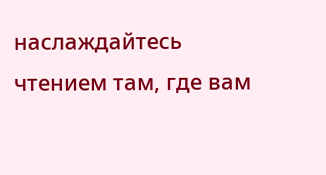наслаждайтесь чтением там, где вам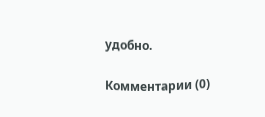удобно.

Комментарии (0)